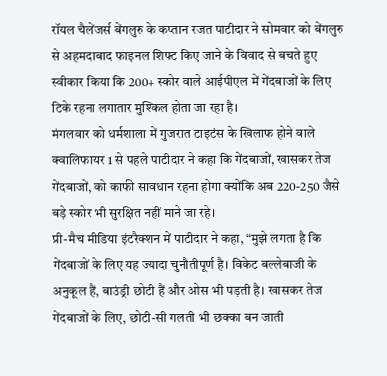रॉयल चैलेंजर्स बेंगलुरु के कप्तान रजत पाटीदार ने सोमवार को बेंगलुरु से अहमदाबाद फाइनल शिफ्ट किए जाने के विवाद से बचते हुए स्वीकार किया कि 200+ स्कोर वाले आईपीएल में गेंदबाजों के लिए टिके रहना लगातार मुश्किल होता जा रहा है।
मंगलवार को धर्मशाला में गुजरात टाइटंस के खिलाफ होने वाले क्वालिफायर 1 से पहले पाटीदार ने कहा कि गेंदबाजों, खासकर तेज गेंदबाजों, को काफी सावधान रहना होगा क्योंकि अब 220-250 जैसे बड़े स्कोर भी सुरक्षित नहीं माने जा रहे।
प्री-मैच मीडिया इंटरैक्शन में पाटीदार ने कहा, “मुझे लगता है कि गेंदबाजों के लिए यह ज्यादा चुनौतीपूर्ण है। विकेट बल्लेबाजी के अनुकूल हैं, बाउंड्री छोटी हैं और ओस भी पड़ती है। खासकर तेज गेंदबाजों के लिए, छोटी-सी गलती भी छक्का बन जाती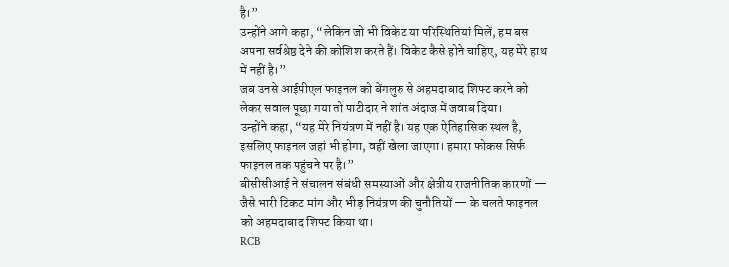है।”
उन्होंने आगे कहा, “लेकिन जो भी विकेट या परिस्थितियां मिलें, हम बस अपना सर्वश्रेष्ठ देने की कोशिश करते हैं। विकेट कैसे होने चाहिए, यह मेरे हाथ में नहीं है।”
जब उनसे आईपीएल फाइनल को बेंगलुरु से अहमदाबाद शिफ्ट करने को लेकर सवाल पूछा गया तो पाटीदार ने शांत अंदाज में जवाब दिया।
उन्होंने कहा, “यह मेरे नियंत्रण में नहीं है। यह एक ऐतिहासिक स्थल है, इसलिए फाइनल जहां भी होगा, वहीं खेला जाएगा। हमारा फोकस सिर्फ फाइनल तक पहुंचने पर है।”
बीसीसीआई ने संचालन संबंधी समस्याओं और क्षेत्रीय राजनीतिक कारणों — जैसे भारी टिकट मांग और भीड़ नियंत्रण की चुनौतियों — के चलते फाइनल को अहमदाबाद शिफ्ट किया था।
RCB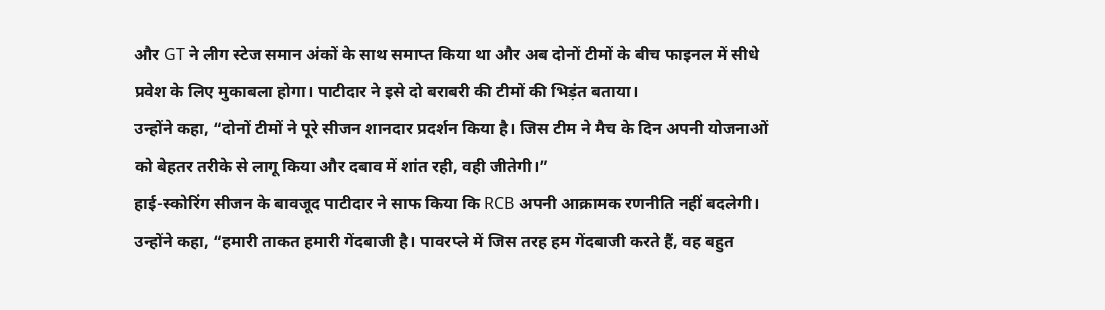और GT ने लीग स्टेज समान अंकों के साथ समाप्त किया था और अब दोनों टीमों के बीच फाइनल में सीधे प्रवेश के लिए मुकाबला होगा। पाटीदार ने इसे दो बराबरी की टीमों की भिड़ंत बताया।
उन्होंने कहा, “दोनों टीमों ने पूरे सीजन शानदार प्रदर्शन किया है। जिस टीम ने मैच के दिन अपनी योजनाओं को बेहतर तरीके से लागू किया और दबाव में शांत रही, वही जीतेगी।”
हाई-स्कोरिंग सीजन के बावजूद पाटीदार ने साफ किया कि RCB अपनी आक्रामक रणनीति नहीं बदलेगी।
उन्होंने कहा, “हमारी ताकत हमारी गेंदबाजी है। पावरप्ले में जिस तरह हम गेंदबाजी करते हैं, वह बहुत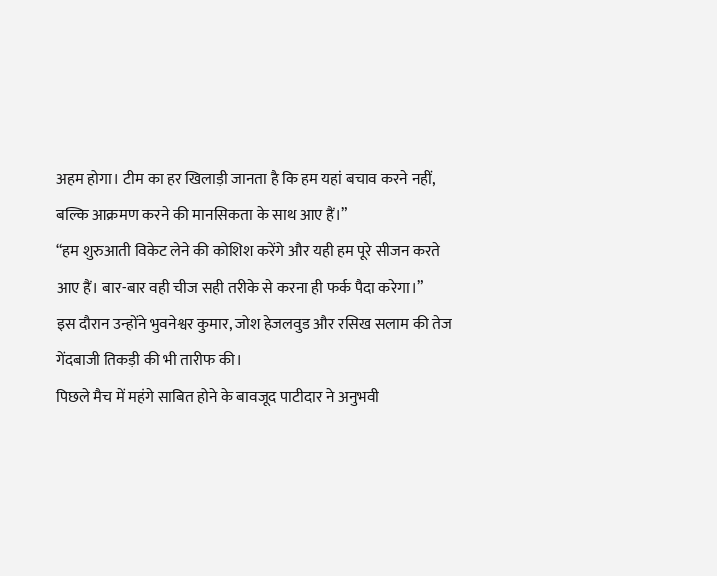अहम होगा। टीम का हर खिलाड़ी जानता है कि हम यहां बचाव करने नहीं, बल्कि आक्रमण करने की मानसिकता के साथ आए हैं।”
“हम शुरुआती विकेट लेने की कोशिश करेंगे और यही हम पूरे सीजन करते आए हैं। बार-बार वही चीज सही तरीके से करना ही फर्क पैदा करेगा।”
इस दौरान उन्होंने भुवनेश्वर कुमार, जोश हेजलवुड और रसिख सलाम की तेज गेंदबाजी तिकड़ी की भी तारीफ की।
पिछले मैच में महंगे साबित होने के बावजूद पाटीदार ने अनुभवी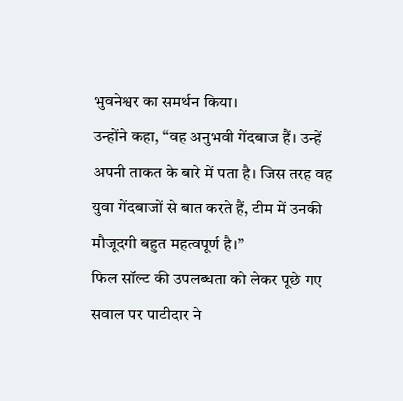भुवनेश्वर का समर्थन किया।
उन्होंने कहा, “वह अनुभवी गेंदबाज हैं। उन्हें अपनी ताकत के बारे में पता है। जिस तरह वह युवा गेंदबाजों से बात करते हैं, टीम में उनकी मौजूदगी बहुत महत्वपूर्ण है।”
फिल सॉल्ट की उपलब्धता को लेकर पूछे गए सवाल पर पाटीदार ने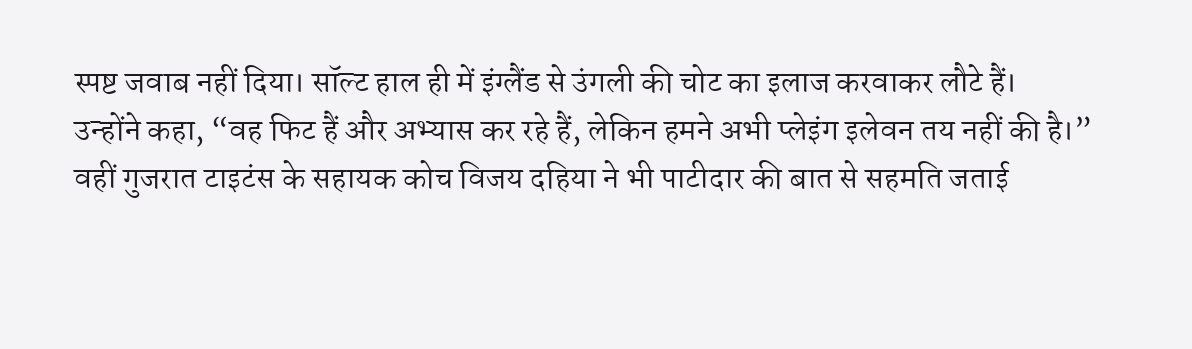स्पष्ट जवाब नहीं दिया। सॉल्ट हाल ही में इंग्लैंड से उंगली की चोट का इलाज करवाकर लौटे हैं।
उन्होंने कहा, “वह फिट हैं और अभ्यास कर रहे हैं, लेकिन हमने अभी प्लेइंग इलेवन तय नहीं की है।”
वहीं गुजरात टाइटंस के सहायक कोच विजय दहिया ने भी पाटीदार की बात से सहमति जताई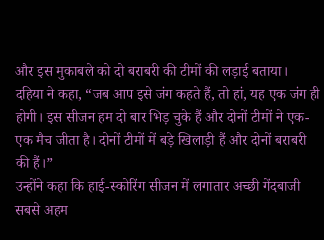और इस मुकाबले को दो बराबरी की टीमों की लड़ाई बताया।
दहिया ने कहा, “जब आप इसे जंग कहते हैं, तो हां, यह एक जंग ही होगी। इस सीजन हम दो बार भिड़ चुके हैं और दोनों टीमों ने एक-एक मैच जीता है। दोनों टीमों में बड़े खिलाड़ी हैं और दोनों बराबरी की हैं।”
उन्होंने कहा कि हाई-स्कोरिंग सीजन में लगातार अच्छी गेंदबाजी सबसे अहम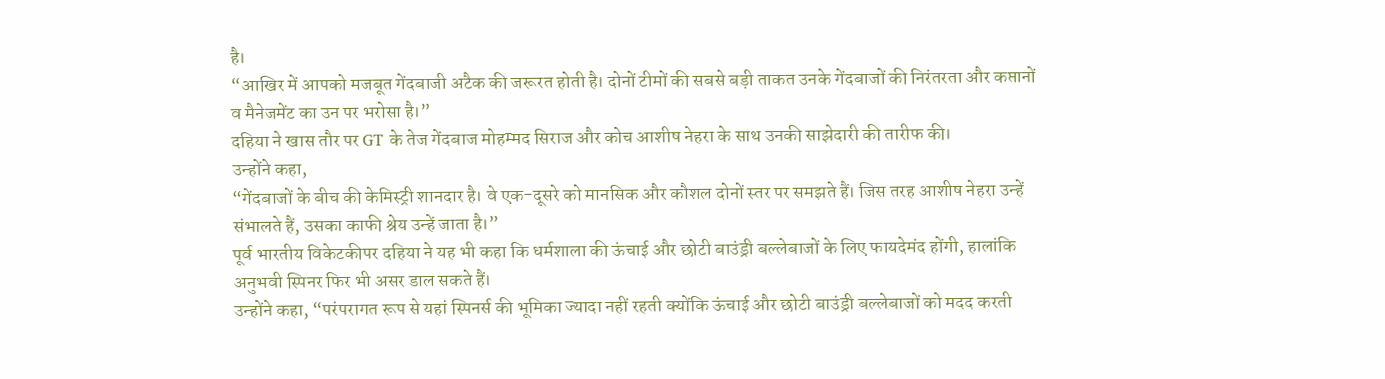है।
“आखिर में आपको मजबूत गेंदबाजी अटैक की जरूरत होती है। दोनों टीमों की सबसे बड़ी ताकत उनके गेंदबाजों की निरंतरता और कप्तानों व मैनेजमेंट का उन पर भरोसा है।”
दहिया ने खास तौर पर GT के तेज गेंदबाज मोहम्मद सिराज और कोच आशीष नेहरा के साथ उनकी साझेदारी की तारीफ की।
उन्होंने कहा,
“गेंदबाजों के बीच की केमिस्ट्री शानदार है। वे एक-दूसरे को मानसिक और कौशल दोनों स्तर पर समझते हैं। जिस तरह आशीष नेहरा उन्हें संभालते हैं, उसका काफी श्रेय उन्हें जाता है।”
पूर्व भारतीय विकेटकीपर दहिया ने यह भी कहा कि धर्मशाला की ऊंचाई और छोटी बाउंड्री बल्लेबाजों के लिए फायदेमंद होंगी, हालांकि अनुभवी स्पिनर फिर भी असर डाल सकते हैं।
उन्होंने कहा, “परंपरागत रूप से यहां स्पिनर्स की भूमिका ज्यादा नहीं रहती क्योंकि ऊंचाई और छोटी बाउंड्री बल्लेबाजों को मदद करती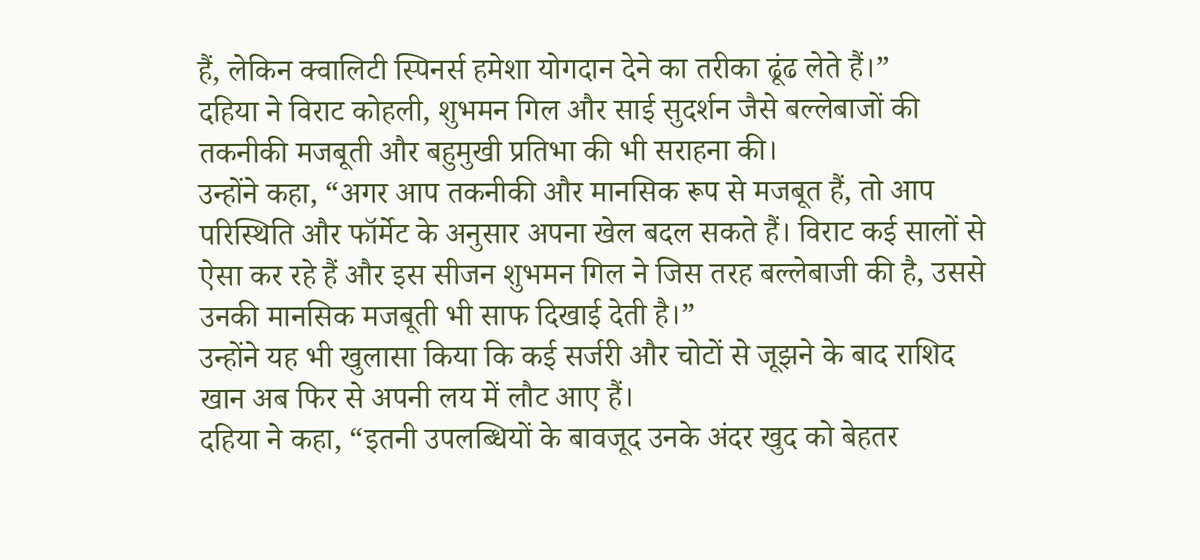हैं, लेकिन क्वालिटी स्पिनर्स हमेशा योगदान देने का तरीका ढूंढ लेते हैं।”
दहिया ने विराट कोहली, शुभमन गिल और साई सुदर्शन जैसे बल्लेबाजों की तकनीकी मजबूती और बहुमुखी प्रतिभा की भी सराहना की।
उन्होंने कहा, “अगर आप तकनीकी और मानसिक रूप से मजबूत हैं, तो आप परिस्थिति और फॉर्मेट के अनुसार अपना खेल बदल सकते हैं। विराट कई सालों से ऐसा कर रहे हैं और इस सीजन शुभमन गिल ने जिस तरह बल्लेबाजी की है, उससे उनकी मानसिक मजबूती भी साफ दिखाई देती है।”
उन्होंने यह भी खुलासा किया कि कई सर्जरी और चोटों से जूझने के बाद राशिद खान अब फिर से अपनी लय में लौट आए हैं।
दहिया ने कहा, “इतनी उपलब्धियों के बावजूद उनके अंदर खुद को बेहतर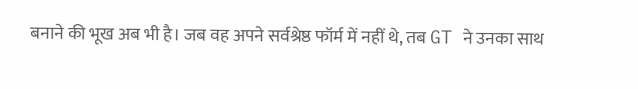बनाने की भूख अब भी है। जब वह अपने सर्वश्रेष्ठ फॉर्म में नहीं थे, तब GT ने उनका साथ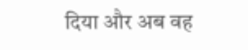दिया और अब वह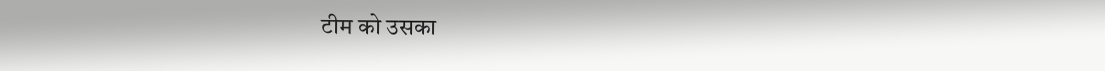टीम को उसका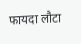फायदा लौटा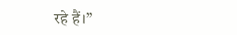रहे हैं।”